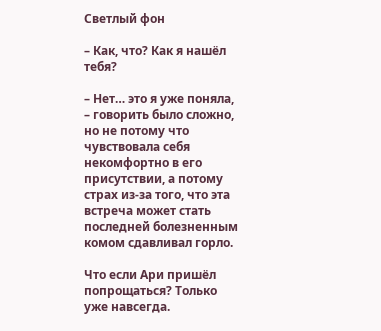Светлый фон

– Как, что? Как я нашёл тебя?

– Нет… это я уже поняла, – говорить было сложно, но не потому что чувствовала себя некомфортно в его присутствии, а потому страх из-за того, что эта встреча может стать последней болезненным комом сдавливал горло.

Что если Ари пришёл попрощаться? Только уже навсегда.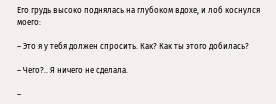Его грудь высоко поднялась на глубоком вдохе, и лоб коснулся моего:

– Это я у тебя должен спросить. Как? Как ты этого добилась?

– Чего?.. Я ничего не сделала.

–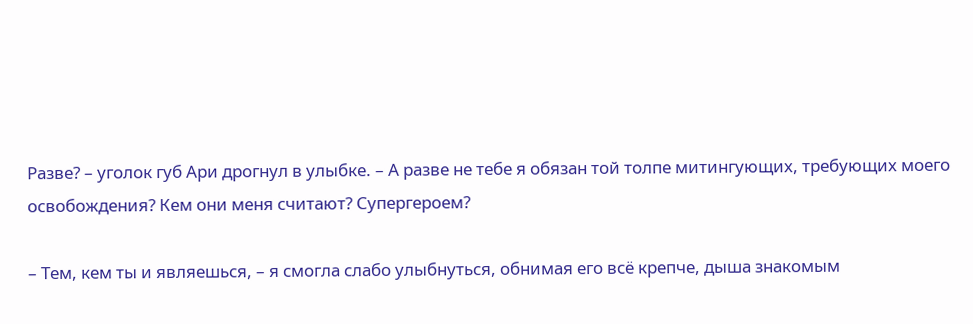Разве? – уголок губ Ари дрогнул в улыбке. – А разве не тебе я обязан той толпе митингующих, требующих моего освобождения? Кем они меня считают? Супергероем?

– Тем, кем ты и являешься, – я смогла слабо улыбнуться, обнимая его всё крепче, дыша знакомым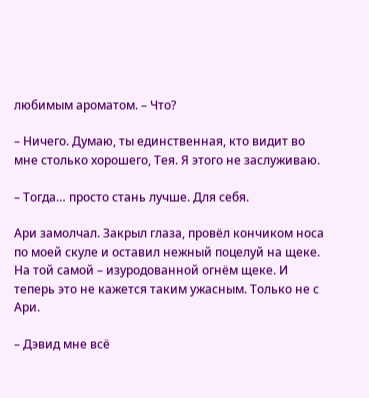любимым ароматом. – Что?

– Ничего. Думаю, ты единственная, кто видит во мне столько хорошего, Тея. Я этого не заслуживаю.

– Тогда… просто стань лучше. Для себя.

Ари замолчал. Закрыл глаза, провёл кончиком носа по моей скуле и оставил нежный поцелуй на щеке. На той самой – изуродованной огнём щеке. И теперь это не кажется таким ужасным. Только не с Ари.

– Дэвид мне всё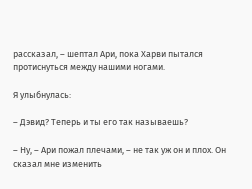рассказал, – шептал Ари, пока Харви пытался протиснуться между нашими ногами.

Я улыбнулась:

– Дэвид? Теперь и ты его так называешь?

– Ну, – Ари пожал плечами, – не так уж он и плох. Он сказал мне изменить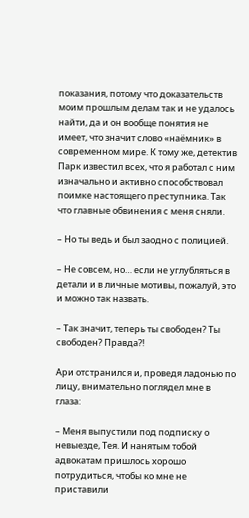показания, потому что доказательств моим прошлым делам так и не удалось найти, да и он вообще понятия не имеет, что значит слово «наёмник» в современном мире. К тому же, детектив Парк известил всех, что я работал с ним изначально и активно способствовал поимке настоящего преступника. Так что главные обвинения с меня сняли.

– Но ты ведь и был заодно с полицией.

– Не совсем, но… если не углубляться в детали и в личные мотивы, пожалуй, это и можно так назвать.

– Так значит, теперь ты свободен? Ты свободен? Правда?!

Ари отстранился и, проведя ладонью по лицу, внимательно поглядел мне в глаза:

– Меня выпустили под подписку о невыезде, Тея. И нанятым тобой адвокатам пришлось хорошо потрудиться, чтобы ко мне не приставили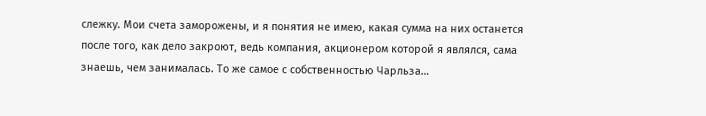слежку. Мои счета заморожены, и я понятия не имею, какая сумма на них останется после того, как дело закроют, ведь компания, акционером которой я являлся, сама знаешь, чем занималась. То же самое с собственностью Чарльза…